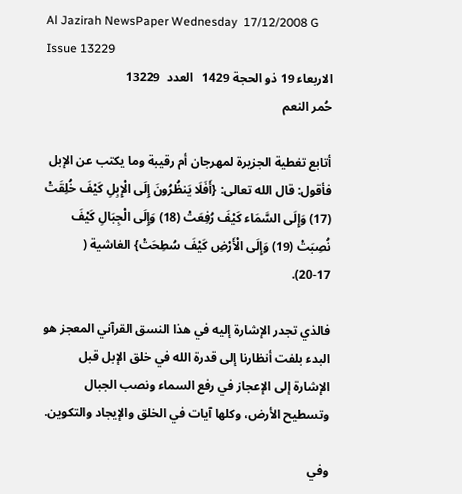Al Jazirah NewsPaper Wednesday  17/12/2008 G Issue 13229
الاربعاء 19 ذو الحجة 1429   العدد  13229
حُمر النعم

أتابع تغطية الجزيرة لمهرجان أم رقيبة وما يكتب عن الإبل فأقول: قال الله تعالى: {أَفَلَا يَنظُرُونَ إِلَى الْإِبِلِ كَيْفَ خُلِقَتْ (17) وَإِلَى السَّمَاء كَيْفَ رُفِعَتْ (18) وَإِلَى الْجِبَالِ كَيْفَ نُصِبَتْ (19) وَإِلَى الْأَرْضِ كَيْفَ سُطِحَتْ} الغاشية ( 17-20).

فالذي تجدر الإشارة إليه في هذا النسق القرآني المعجز هو البدء بلفت أنظارنا إلى قدرة الله في خلق الإبل قبل الإشارة إلى الإعجاز في رفع السماء ونصب الجبال وتسطيح الأرض، وكلها آيات في الخلق والإيجاد والتكوين.

وفي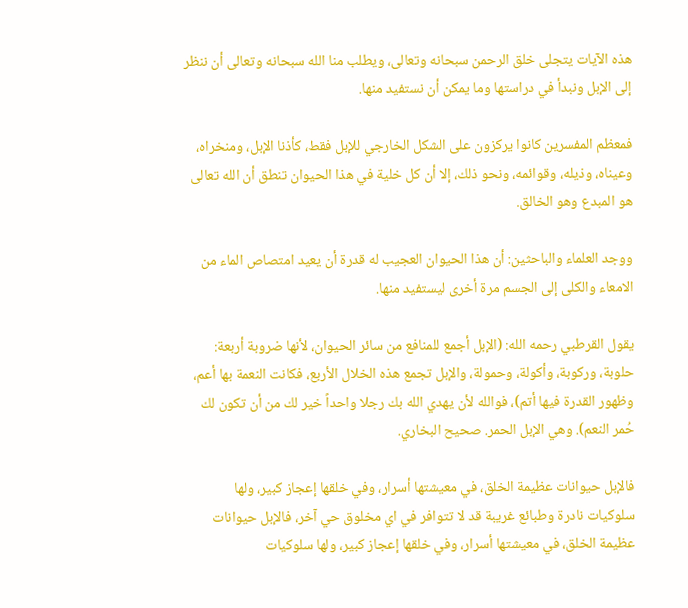هذه الآيات يتجلى خلق الرحمن سبحانه وتعالى، ويطلب منا الله سبحانه وتعالى أن ننظر إلى الإبل ونبدأ في دراستها وما يمكن أن نستفيد منها.

فمعظم المفسرين كانوا يركزون على الشكل الخارجي للإبل فقط، كأذنا الإبل، ومنخراه، وعيناه، وذيله، وقوائمه، ونحو ذلك، إلا أن كل خلية في هذا الحيوان تنطق أن الله تعالى هو المبدع وهو الخالق.

ووجد العلماء والباحثين: أن هذا الحيوان العجيب له قدرة أن يعيد امتصاص الماء من الامعاء والكلى إلى الجسم مرة أخرى ليستفيد منها.

يقول القرطبي رحمه الله: (الإبل أجمع للمنافع من سائر الحيوان، لأنها ضروبة أربعة: حلوبة، وركوبة، وأكولة، وحمولة، والإبل تجمع هذه الخلال الأربع، فكانت النعمة بها أعم، وظهور القدرة فيها أتم)، فوالله لأن يهدي الله بك رجلا واحداً خير لك من أن تكون لك حُمر النعم). وهي الإبل الحمر. صحيح البخاري.

فالإبل حيوانات عظيمة الخلق، في معيشتها أسرار، وفي خلقها إعجاز كبير، ولها سلوكيات نادرة وطبائع غريبة قد لا تتوافر في اي مخلوق حي آخر، فالإبل حيوانات عظيمة الخلق، في معيشتها أسرار، وفي خلقها إعجاز كبير، ولها سلوكيات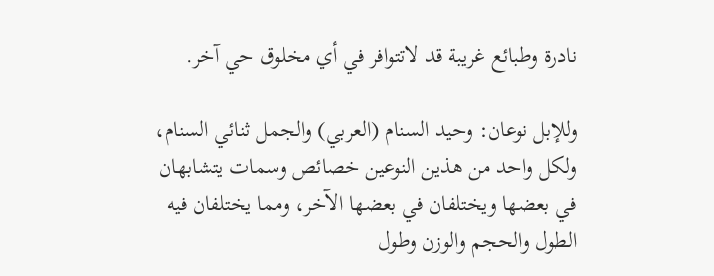نادرة وطبائع غريبة قد لاتتوافر في أي مخلوق حي آخر.

وللإبل نوعان: وحيد السنام (العربي) والجمل ثنائي السنام، ولكل واحد من هذين النوعين خصائص وسمات يتشابهان في بعضها ويختلفان في بعضها الآخر، ومما يختلفان فيه الطول والحجم والوزن وطول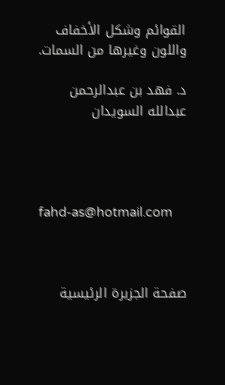القوائم وشكل الأخفاف واللون وغيرها من السمات.

د. فهد بن عبدالرحمن عبدالله السويدان




fahd-as@hotmail.com



صفحة الجزيرة الرئيسية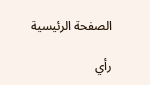الصفحة الرئيسية

رأي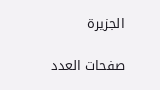الجزيرة

صفحات العدد